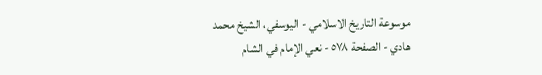موسوعة التاريخ الاسلامي - اليوسفي، الشيخ محمد هادي - الصفحة ٥٧٨ - نعي الإمام في الشام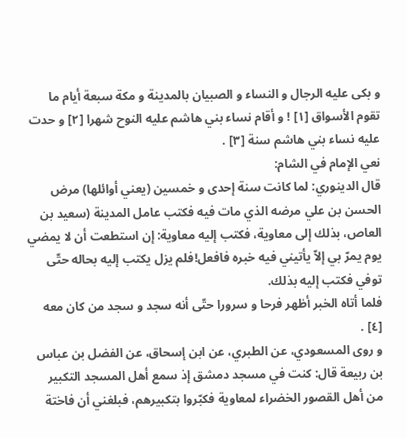و بكى عليه الرجال و النساء و الصبيان بالمدينة و مكة سبعة أيام ما تقوم الأسواق [١] ! و أقام نساء بني هاشم عليه النوح شهرا [٢] و حدت عليه نساء بني هاشم سنة [٣] .
نعي الإمام في الشام:
قال الدينوري: لما كانت سنة إحدى و خمسين (يعني أوائلها) مرض الحسن بن علي مرضه الذي مات فيه فكتب عامل المدينة (سعيد بن العاص، بذلك إلى معاوية، فكتب إليه معاوية: إن استطعت أن لا يمضي يوم يمرّ بي إلاّ يأتيني فيه خبره فافعل!فلم يزل يكتب إليه بحاله حتّى توفي فكتب إليه بذلك.
فلما أتاه الخبر أظهر فرحا و سرورا حتّى أنه سجد و سجد من كان معه [٤] .
و روى المسعودي، عن الطبري، عن ابن إسحاق، عن الفضل بن عباس بن ربيعة قال: كنت في مسجد دمشق إذ سمع أهل المسجد التكبير من أهل القصور الخضراء لمعاوية فكبّروا بتكبيرهم، فبلغني أن فاختة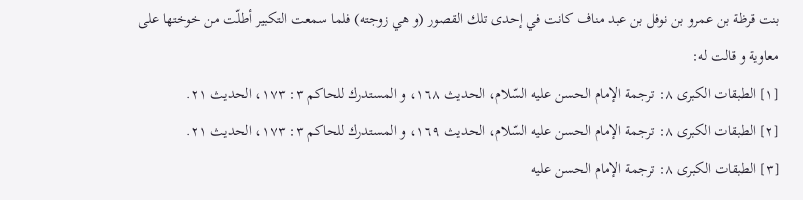بنت قرظة بن عمرو بن نوفل بن عبد مناف كانت في إحدى تلك القصور (و هي زوجته) فلما سمعت التكبير أطلّت من خوختها على معاوية و قالت له:
[١] الطبقات الكبرى ٨: ترجمة الإمام الحسن عليه السّلام، الحديث ١٦٨، و المستدرك للحاكم ٣: ١٧٣، الحديث ٢١.
[٢] الطبقات الكبرى ٨: ترجمة الإمام الحسن عليه السّلام، الحديث ١٦٩، و المستدرك للحاكم ٣: ١٧٣، الحديث ٢١.
[٣] الطبقات الكبرى ٨: ترجمة الإمام الحسن عليه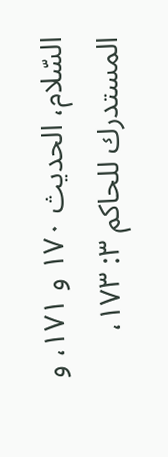السّلام، الحديث ١٧٠ و ١٧١، و المستدرك للحاكم ٣: ١٧٣،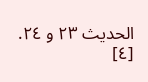الحديث ٢٣ و ٢٤.
[٤]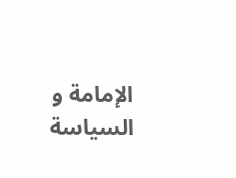الإمامة و السياسة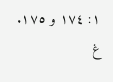١: ١٧٤ و ١٧٥.
غ